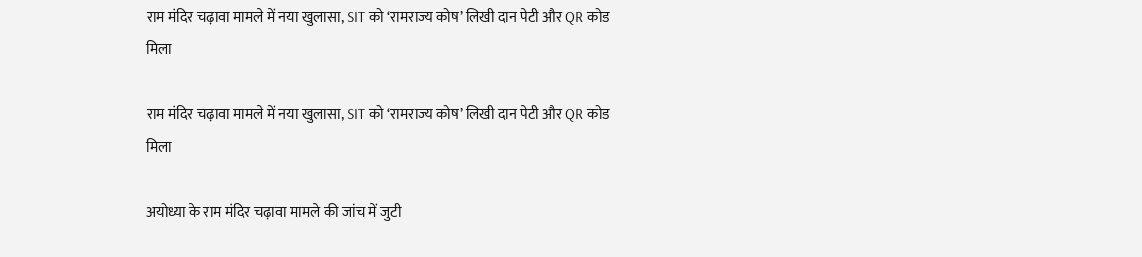राम मंदिर चढ़ावा मामले में नया खुलासा, SIT को ‘रामराज्य कोष’ लिखी दान पेटी और QR कोड मिला

राम मंदिर चढ़ावा मामले में नया खुलासा, SIT को ‘रामराज्य कोष’ लिखी दान पेटी और QR कोड मिला

अयोध्या के राम मंदिर चढ़ावा मामले की जांच में जुटी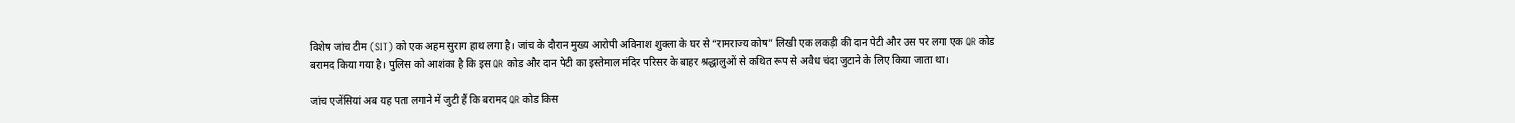विशेष जांच टीम (SIT) को एक अहम सुराग हाथ लगा है। जांच के दौरान मुख्य आरोपी अविनाश शुक्ला के घर से “रामराज्य कोष” लिखी एक लकड़ी की दान पेटी और उस पर लगा एक QR कोड बरामद किया गया है। पुलिस को आशंका है कि इस QR कोड और दान पेटी का इस्तेमाल मंदिर परिसर के बाहर श्रद्धालुओं से कथित रूप से अवैध चंदा जुटाने के लिए किया जाता था।

जांच एजेंसियां अब यह पता लगाने में जुटी हैं कि बरामद QR कोड किस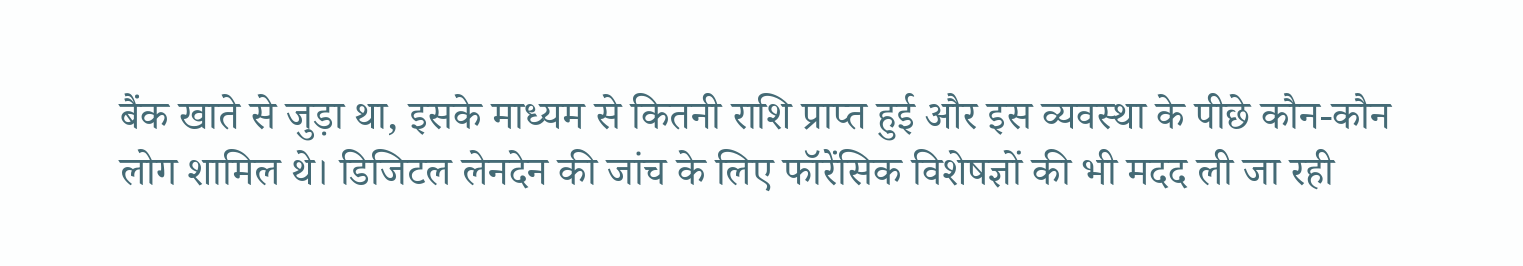बैंक खाते से जुड़ा था, इसके माध्यम से कितनी राशि प्राप्त हुई और इस व्यवस्था के पीछे कौन-कौन लोग शामिल थे। डिजिटल लेनदेन की जांच के लिए फॉरेंसिक विशेषज्ञों की भी मदद ली जा रही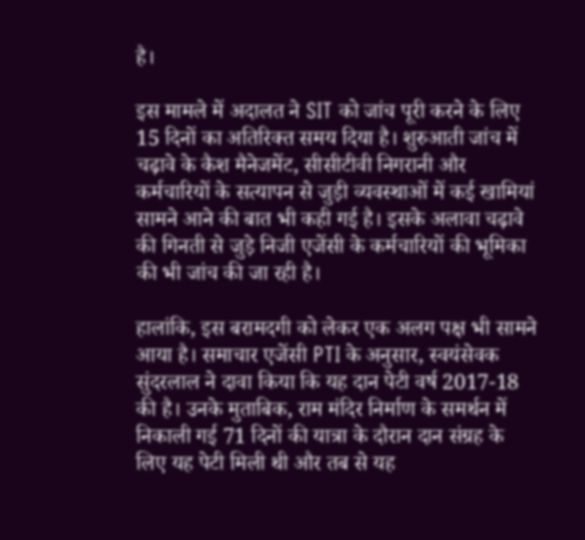है।

इस मामले में अदालत ने SIT को जांच पूरी करने के लिए 15 दिनों का अतिरिक्त समय दिया है। शुरुआती जांच में चढ़ावे के कैश मैनेजमेंट, सीसीटीवी निगरानी और कर्मचारियों के सत्यापन से जुड़ी व्यवस्थाओं में कई खामियां सामने आने की बात भी कही गई है। इसके अलावा चढ़ावे की गिनती से जुड़े निजी एजेंसी के कर्मचारियों की भूमिका की भी जांच की जा रही है।

हालांकि, इस बरामदगी को लेकर एक अलग पक्ष भी सामने आया है। समाचार एजेंसी PTI के अनुसार, स्वयंसेवक सुंदरलाल ने दावा किया कि यह दान पेटी वर्ष 2017-18 की है। उनके मुताबिक, राम मंदिर निर्माण के समर्थन में निकाली गई 71 दिनों की यात्रा के दौरान दान संग्रह के लिए यह पेटी मिली थी और तब से यह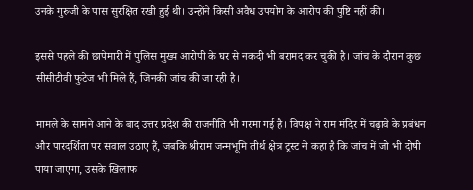उनके गुरुजी के पास सुरक्षित रखी हुई थी। उन्होंने किसी अवैध उपयोग के आरोप की पुष्टि नहीं की।

इससे पहले की छापेमारी में पुलिस मुख्य आरोपी के घर से नकदी भी बरामद कर चुकी है। जांच के दौरान कुछ सीसीटीवी फुटेज भी मिले हैं, जिनकी जांच की जा रही है।

मामले के सामने आने के बाद उत्तर प्रदेश की राजनीति भी गरमा गई है। विपक्ष ने राम मंदिर में चढ़ावे के प्रबंधन और पारदर्शिता पर सवाल उठाए हैं, जबकि श्रीराम जन्मभूमि तीर्थ क्षेत्र ट्रस्ट ने कहा है कि जांच में जो भी दोषी पाया जाएगा, उसके खिलाफ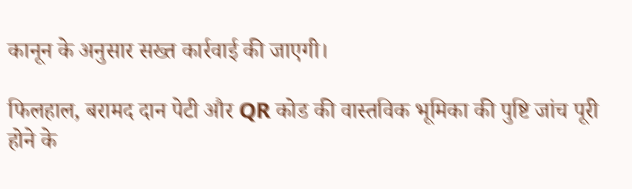कानून के अनुसार सख्त कार्रवाई की जाएगी।

फिलहाल, बरामद दान पेटी और QR कोड की वास्तविक भूमिका की पुष्टि जांच पूरी होने के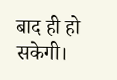बाद ही हो सकेगी।